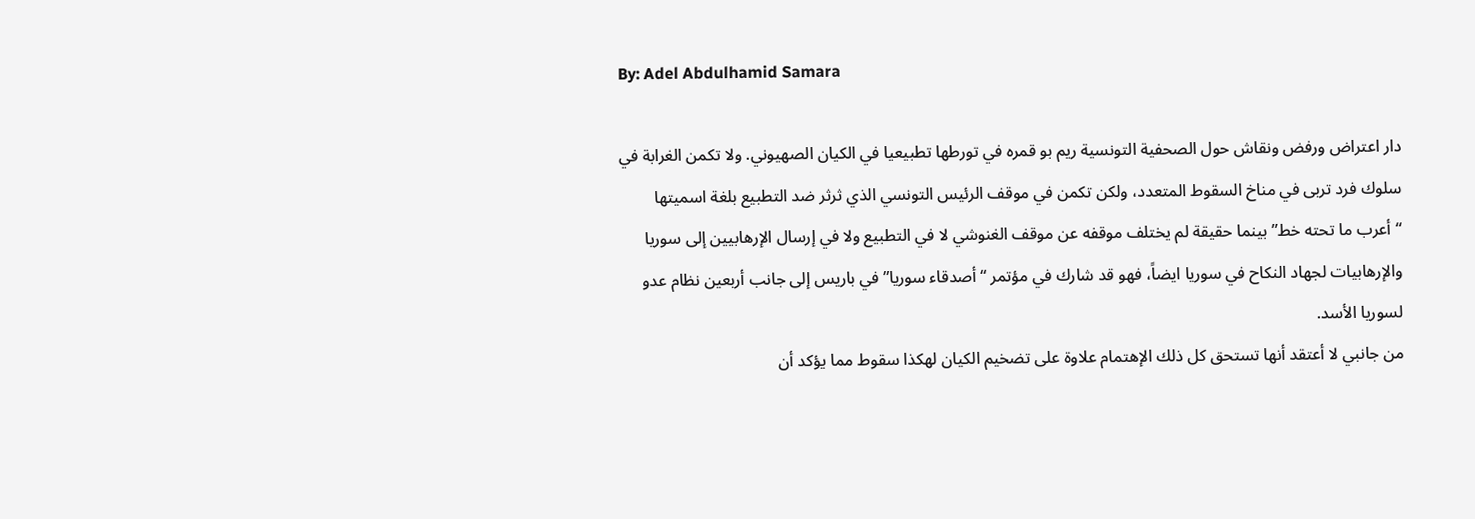By: Adel Abdulhamid Samara

دار اعتراض ورفض ونقاش حول الصحفية التونسية ريم بو قمره في تورطها تطبيعيا في الكيان الصهيوني. ولا تكمن الغرابة في سلوك فرد تربى في مناخ السقوط المتعدد، ولكن تكمن في موقف الرئيس التونسي الذي ثرثر ضد التطبيع بلغة اسميتها “أعرب ما تحته خط” بينما حقيقة لم يختلف موقفه عن موقف الغنوشي لا في التطبيع ولا في إرسال الإرهابيين إلى سوريا والإرهابيات لجهاد النكاح في سوريا ايضاً، فهو قد شارك في مؤتمر “أصدقاء سوريا” في باريس إلى جانب أربعين نظام عدو لسوريا الأسد.
من جانبي لا أعتقد أنها تستحق كل ذلك الإهتمام علاوة على تضخيم الكيان لهكذا سقوط مما يؤكد أن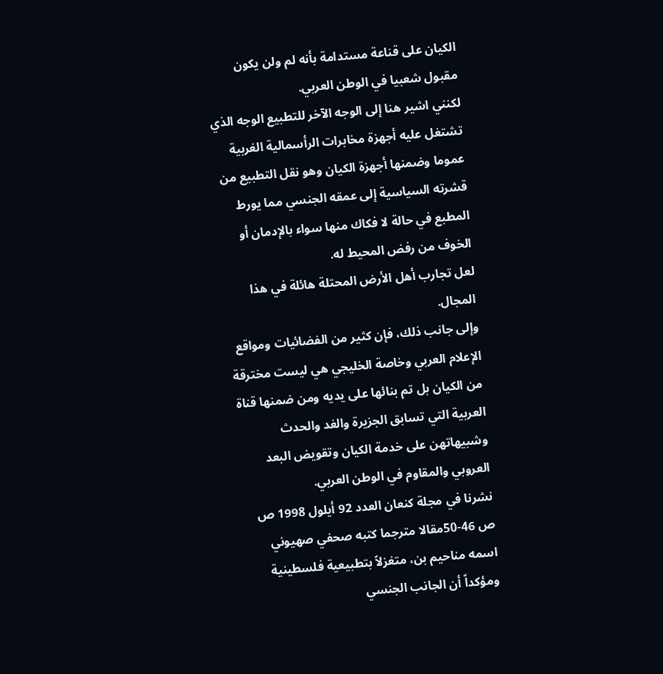الكيان على قناعة مستدامة بأنه لم ولن يكون مقبول شعبيا في الوطن العربي.
لكنني اشير هنا إلى الوجه الآخر للتطبيع الوجه الذي تشتغل عليه أجهزة مخابرات الرأسمالية الغربية عموما وضمنها أجهزة الكيان وهو نقل التطبيع من قشرته السياسية إلى عمقه الجنسي مما يورط المطبع في حالة لا فكاك منها سواء بالإدمان أو الخوف من رفض المحيط له.
لعل تجارب أهل الأرض المحتلة هائلة في هذا المجال.
وإلى جانب ذلك، فإن كثير من الفضائيات ومواقع الإعلام العربي وخاصة الخليجي هي ليست مخترقة من الكيان بل تم بنائها على يديه ومن ضمنها قناة العربية التي تسابق الجزيرة والغد والحدث وشبيهاتهن على خدمة الكيان وتقويض البعد العروبي والمقاوم في الوطن العربي.
نشرنا في مجلة كنعان العدد 92 أيلول 1998 ص ص 46-50مقالا مترجما كتبه صحفي صهيوني اسمه مناحيم بن، متغزلاً بتطبيعية فلسطينية ومؤكداً أن الجانب الجنسي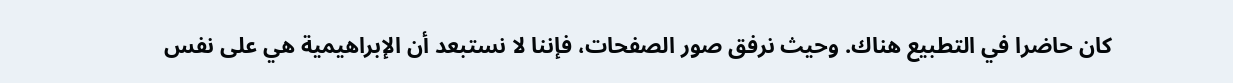كان حاضرا في التطبيع هناك. وحيث نرفق صور الصفحات، فإننا لا نستبعد أن الإبراهيمية هي على نفس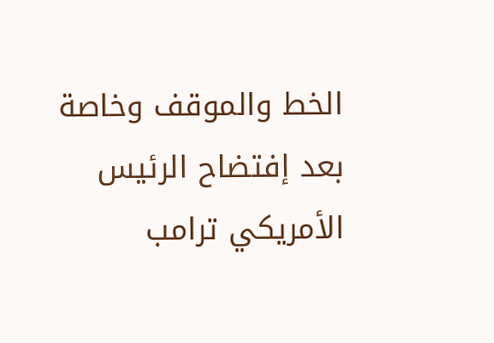الخط والموقف وخاصة بعد إفتضاح الرئيس الأمريكي ترامب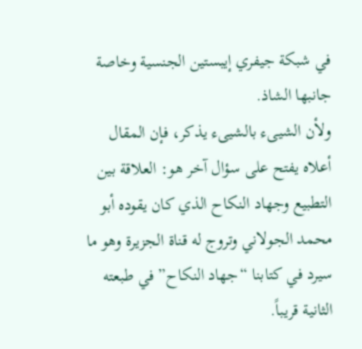في شبكة جيفري إيبستين الجنسية وخاصة جانبها الشاذ.
ولأن الشيىء بالشيىء يذكر، فإن المقال أعلاه يفتح على سؤال آخر هو: العلاقة بين التطبيع وجهاد النكاح الذي كان يقوده أبو محمد الجولاني وتروج له قناة الجزيرة وهو ما سيرد في كتابنا “جهاد النكاح” في طبعته الثانية قريباً.